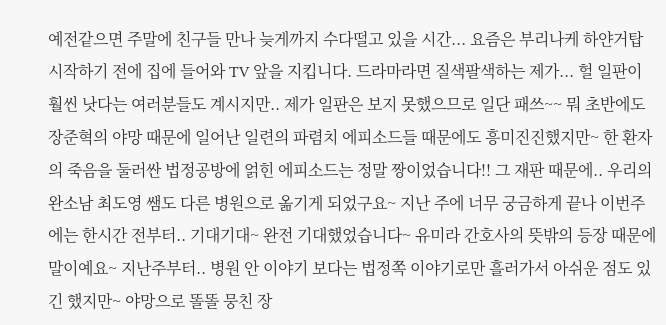예전같으면 주말에 친구들 만나 늦게까지 수다떨고 있을 시간... 요즘은 부리나케 하얀거탑 시작하기 전에 집에 들어와 TV 앞을 지킵니다. 드라마라면 질색팔색하는 제가... 헐 일판이 훨씬 낫다는 여러분들도 계시지만.. 제가 일판은 보지 못했으므로 일단 패쓰~~ 뭐 초반에도 장준혁의 야망 때문에 일어난 일련의 파렴치 에피소드들 때문에도 흥미진진했지만~ 한 환자의 죽음을 둘러싼 법정공방에 얽힌 에피소드는 정말 짱이었습니다!! 그 재판 때문에.. 우리의 완소남 최도영 쌤도 다른 병원으로 옮기게 되었구요~ 지난 주에 너무 궁금하게 끝나 이번주에는 한시간 전부터.. 기대기대~ 완전 기대했었습니다~ 유미라 간호사의 뜻밖의 등장 때문에 말이예요~ 지난주부터.. 병원 안 이야기 보다는 법정쪽 이야기로만 흘러가서 아쉬운 점도 있긴 했지만~ 야망으로 똘똘 뭉친 장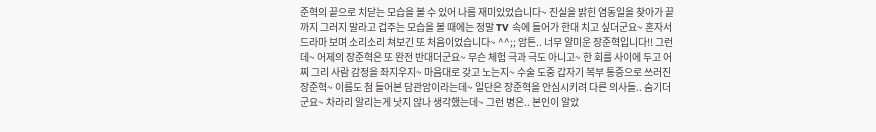준혁의 끝으로 치닫는 모습을 볼 수 있어 나름 재미있었습니다~ 진실을 밝힌 염동일을 찾아가 끝까지 그러지 말라고 겁주는 모습을 볼 때에는 정말 TV 속에 들어가 한대 치고 싶더군요~ 혼자서 드라마 보며 소리소리 쳐보긴 또 처음이었습니다~ ^^;; 암튼.. 너무 얄미운 장준혁입니다!! 그런데~ 어제의 장준혁은 또 완전 반대더군요~ 무슨 체험 극과 극도 아니고~ 한 회를 사이에 두고 어찌 그리 사람 감정을 좌지우지~ 마음대로 갖고 노는지~ 수술 도중 갑자기 복부 통증으로 쓰러진 장준혁~ 이름도 첨 들어본 담관암이라는데~ 일단은 장준혁을 안심시키려 다른 의사들.. 숨기더군요~ 차라리 알리는게 낫지 않나 생각했는데~ 그런 병은.. 본인이 알았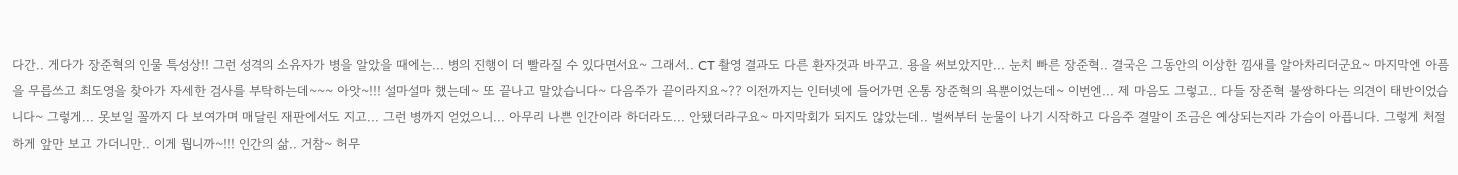다간.. 게다가 장준혁의 인물 특성상!! 그런 성격의 소유자가 병을 알았을 때에는... 병의 진행이 더 빨라질 수 있다면서요~ 그래서.. CT 촬영 결과도 다른 환자것과 바꾸고. 용을 써보았지만... 눈치 빠른 장준혁.. 결국은 그동안의 이상한 낌새를 알아차리더군요~ 마지막엔 아픔을 무릅쓰고 최도영을 찾아가 자세한 검사를 부탁하는데~~~ 아앗~!!! 설마설마 했는데~ 또 끝나고 말았습니다~ 다음주가 끝이라지요~?? 이전까지는 인터넷에 들어가면 온통 장준혁의 욕뿐이었는데~ 이번엔... 제 마음도 그렇고.. 다들 장준혁 불쌍하다는 의견이 태반이었습니다~ 그렇게... 못보일 꼴까지 다 보여가며 매달린 재판에서도 지고... 그런 병까지 얻었으니... 아무리 나쁜 인간이라 하더라도... 안됐더라구요~ 마지막회가 되지도 않았는데.. 벌써부터 눈물이 나기 시작하고 다음주 결말이 조금은 예상되는지라 가슴이 아픕니다. 그렇게 처절하게 앞만 보고 가더니만.. 이게 뭡니까~!!! 인간의 삶.. 거참~ 허무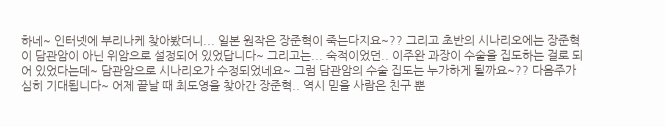하네~ 인터넷에 부리나케 찾아봤더니... 일본 원작은 장준혁이 죽는다지요~?? 그리고 초반의 시나리오에는 장준혁이 담관암이 아닌 위암으로 설정되어 있었답니다~ 그리고는... 숙적이었던.. 이주완 과장이 수술을 집도하는 걸로 되어 있었다는데~ 담관암으로 시나리오가 수정되었네요~ 그럼 담관암의 수술 집도는 누가하게 될까요~?? 다음주가 심히 기대됩니다~ 어제 끝날 때 최도영을 찾아간 장준혁.. 역시 믿을 사람은 친구 뿐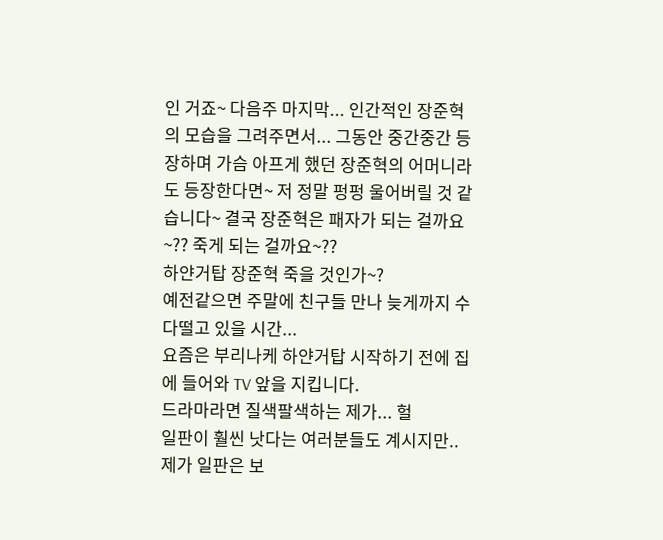인 거죠~ 다음주 마지막... 인간적인 장준혁의 모습을 그려주면서... 그동안 중간중간 등장하며 가슴 아프게 했던 장준혁의 어머니라도 등장한다면~ 저 정말 펑펑 울어버릴 것 같습니다~ 결국 장준혁은 패자가 되는 걸까요~?? 죽게 되는 걸까요~??
하얀거탑 장준혁 죽을 것인가~?
예전같으면 주말에 친구들 만나 늦게까지 수다떨고 있을 시간...
요즘은 부리나케 하얀거탑 시작하기 전에 집에 들어와 TV 앞을 지킵니다.
드라마라면 질색팔색하는 제가... 헐
일판이 훨씬 낫다는 여러분들도 계시지만..
제가 일판은 보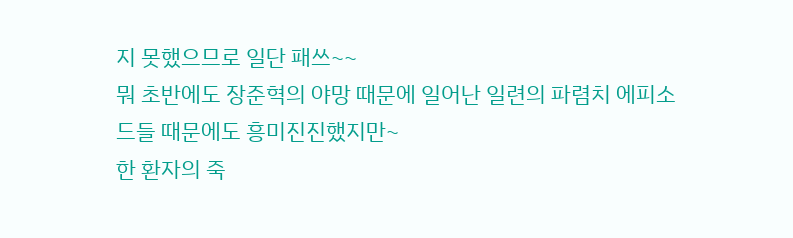지 못했으므로 일단 패쓰~~
뭐 초반에도 장준혁의 야망 때문에 일어난 일련의 파렴치 에피소드들 때문에도 흥미진진했지만~
한 환자의 죽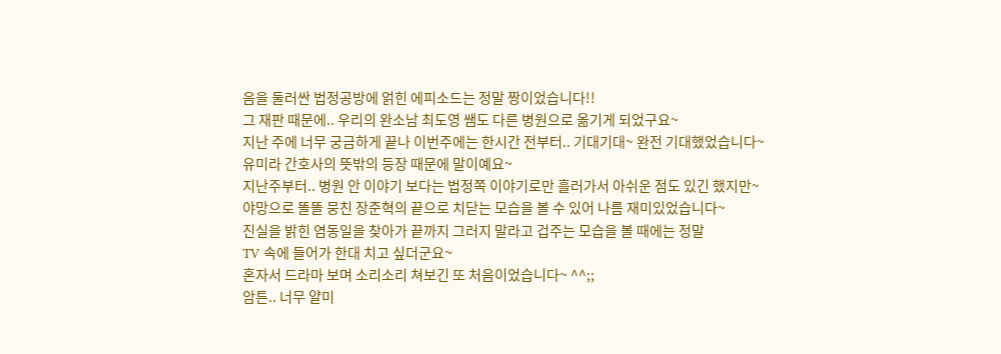음을 둘러싼 법정공방에 얽힌 에피소드는 정말 짱이었습니다!!
그 재판 때문에.. 우리의 완소남 최도영 쌤도 다른 병원으로 옮기게 되었구요~
지난 주에 너무 궁금하게 끝나 이번주에는 한시간 전부터.. 기대기대~ 완전 기대했었습니다~
유미라 간호사의 뜻밖의 등장 때문에 말이예요~
지난주부터.. 병원 안 이야기 보다는 법정쪽 이야기로만 흘러가서 아쉬운 점도 있긴 했지만~
야망으로 똘똘 뭉친 장준혁의 끝으로 치닫는 모습을 볼 수 있어 나름 재미있었습니다~
진실을 밝힌 염동일을 찾아가 끝까지 그러지 말라고 겁주는 모습을 볼 때에는 정말
TV 속에 들어가 한대 치고 싶더군요~
혼자서 드라마 보며 소리소리 쳐보긴 또 처음이었습니다~ ^^;;
암튼.. 너무 얄미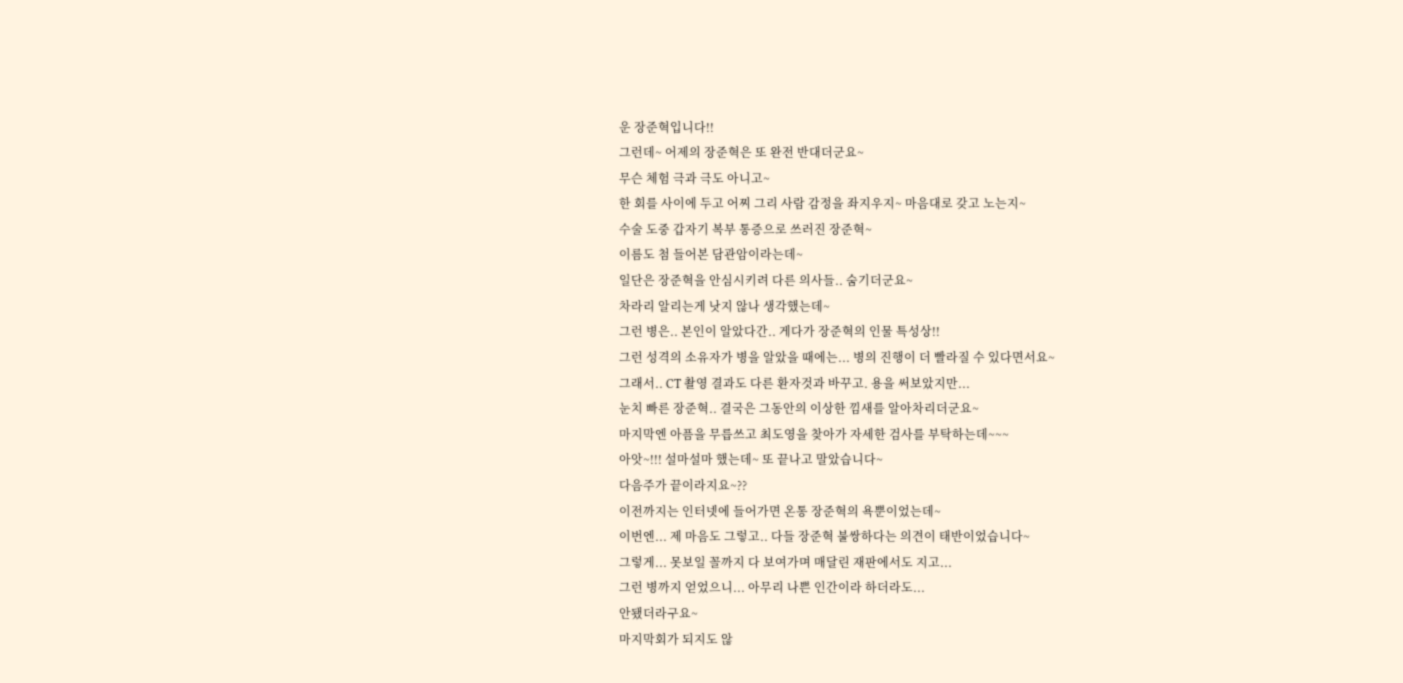운 장준혁입니다!!
그런데~ 어제의 장준혁은 또 완전 반대더군요~
무슨 체험 극과 극도 아니고~
한 회를 사이에 두고 어찌 그리 사람 감정을 좌지우지~ 마음대로 갖고 노는지~
수술 도중 갑자기 복부 통증으로 쓰러진 장준혁~
이름도 첨 들어본 담관암이라는데~
일단은 장준혁을 안심시키려 다른 의사들.. 숨기더군요~
차라리 알리는게 낫지 않나 생각했는데~
그런 병은.. 본인이 알았다간.. 게다가 장준혁의 인물 특성상!!
그런 성격의 소유자가 병을 알았을 때에는... 병의 진행이 더 빨라질 수 있다면서요~
그래서.. CT 촬영 결과도 다른 환자것과 바꾸고. 용을 써보았지만...
눈치 빠른 장준혁.. 결국은 그동안의 이상한 낌새를 알아차리더군요~
마지막엔 아픔을 무릅쓰고 최도영을 찾아가 자세한 검사를 부탁하는데~~~
아앗~!!! 설마설마 했는데~ 또 끝나고 말았습니다~
다음주가 끝이라지요~??
이전까지는 인터넷에 들어가면 온통 장준혁의 욕뿐이었는데~
이번엔... 제 마음도 그렇고.. 다들 장준혁 불쌍하다는 의견이 태반이었습니다~
그렇게... 못보일 꼴까지 다 보여가며 매달린 재판에서도 지고...
그런 병까지 얻었으니... 아무리 나쁜 인간이라 하더라도...
안됐더라구요~
마지막회가 되지도 않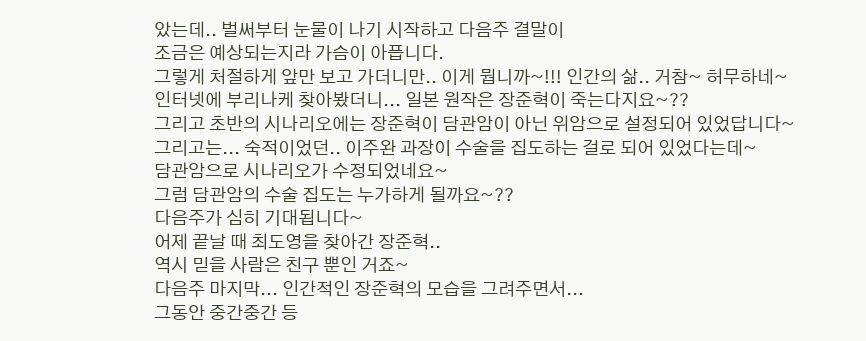았는데.. 벌써부터 눈물이 나기 시작하고 다음주 결말이
조금은 예상되는지라 가슴이 아픕니다.
그렇게 처절하게 앞만 보고 가더니만.. 이게 뭡니까~!!! 인간의 삶.. 거참~ 허무하네~
인터넷에 부리나케 찾아봤더니... 일본 원작은 장준혁이 죽는다지요~??
그리고 초반의 시나리오에는 장준혁이 담관암이 아닌 위암으로 설정되어 있었답니다~
그리고는... 숙적이었던.. 이주완 과장이 수술을 집도하는 걸로 되어 있었다는데~
담관암으로 시나리오가 수정되었네요~
그럼 담관암의 수술 집도는 누가하게 될까요~??
다음주가 심히 기대됩니다~
어제 끝날 때 최도영을 찾아간 장준혁..
역시 믿을 사람은 친구 뿐인 거죠~
다음주 마지막... 인간적인 장준혁의 모습을 그려주면서...
그동안 중간중간 등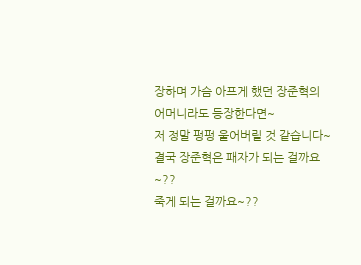장하며 가슴 아프게 했던 장준혁의 어머니라도 등장한다면~
저 정말 펑펑 울어버릴 것 같습니다~
결국 장준혁은 패자가 되는 걸까요~??
죽게 되는 걸까요~??